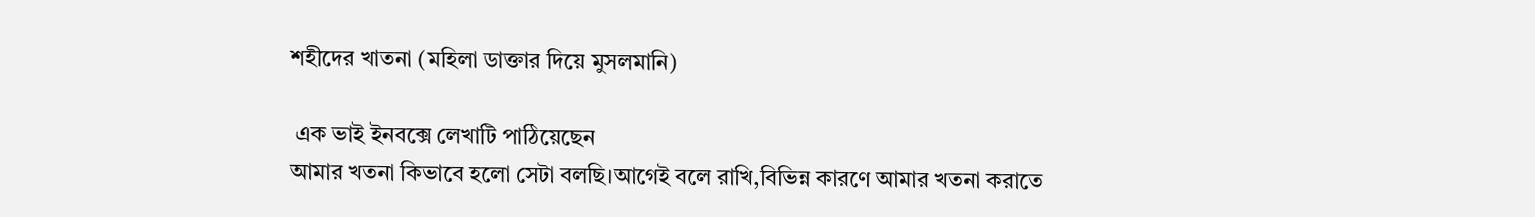শহীদের খাতনা (মহিলা ডাক্তার দিয়ে মুসলমানি)

 এক ভাই ইনবক্সে লেখাটি পাঠিয়েছেন
আমার খতনা কিভাবে হলো সেটা বলছি।আগেই বলে রাখি,বিভিন্ন কারণে আমার খতনা করাতে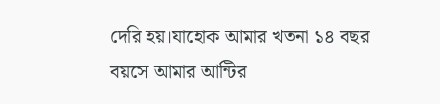দেরি হয়।যাহোক আমার খতনা ১৪ বছর বয়সে আমার আন্টির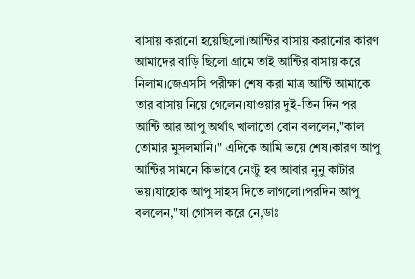বাসায় করানো হয়েছিলো।আন্টির বাসায় করানোর কারণ আমাদের বাড়ি ছিলো গ্রামে তাই আন্টির বাসায় করে নিলাম।জেএসসি পরীক্ষা শেষ করা মাত্র আন্টি আমাকে তার বাসায় নিয়ে গেলেন।যাওয়ার দুই-তিন দিন পর আন্টি আর আপু অর্থাৎ খালাতো বোন বললেন,"কাল তোমার মুসলমানি।" এদিকে আমি ভয়ে শেষ।কারণ আপু আন্টির সামনে কিভাবে নেংটু হব আবার নুনু কাটার ভয়।যাহোক আপু সাহস দিতে লাগলো।পরদিন আপু বললেন,"যা গোসল করে নে,ডাঃ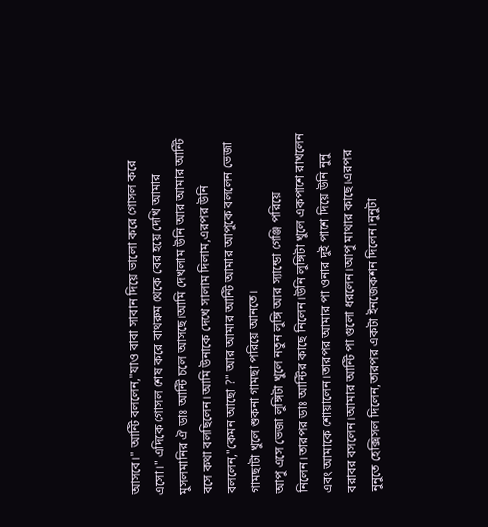আসবে।" আন্টি বললেন,"যাও বাবা সাবান দিয়ে ভালো করে গোসল করে এসো।" এদিকে গোসল শেষ করে বাথরুম থেকে বের হয়ে দেখি আমার মুসলমানির ঐ ডাঃ আন্টি চলে আসছে।আমি দেখলাম উনি আর আমার আন্টি বসে কথা বলছিলেন।আমি উনাকে দেখে সালাম দিলাম,এরপর উনি বললেন,"কেমন আছো ?" আর আমার আন্টি আমার আপুকে বললেন ভেজা গামছাটা খুলে শুকনা গামছা পরিয়ে আনতে।
আপু এসে ভেজা লুঙ্গিটা খুলে নতুন লুঙ্গি আর স্যান্ডো গেঞ্জি পরিয়ে নিলেন।তারপর ডাঃ আন্টির কাছে নিলেন।উনি লুঙ্গিটা খুলে একপাশে রাখলেন এবং আমাকে শোয়ালেন।তারপর আমার পা ওনার দুই পাশে দিয়ে উনি নুনু বরাবর বসলেন।আমার আন্টি পা গুলো ধরলেন।আপু মাথার কাছে।এরপর নুনুতে হেক্সিসল দিলেন,তারপর একটা ইনজেকশন দিলেন।নুনুটা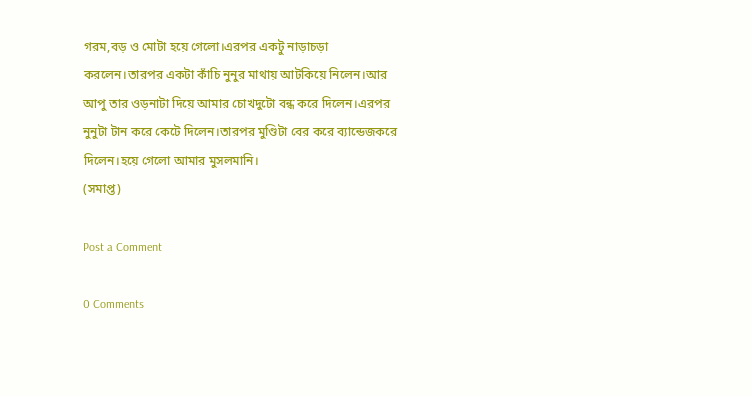গরম,বড় ও মোটা হয়ে গেলো।এরপর একটু নাড়াচড়া করলেন।তারপর একটা কাঁচি নুনুর মাথায় আটকিয়ে নিলেন।আর আপু তার ওড়নাটা দিয়ে আমার চোখদুটো বন্ধ করে দিলেন।এরপর নুনুটা টান করে কেটে দিলেন।তারপর মুণ্ডিটা বের করে ব্যান্ডেজকরে দিলেন।হয়ে গেলো আমার মুসলমানি।
(সমাপ্ত)

Post a Comment

0 Comments